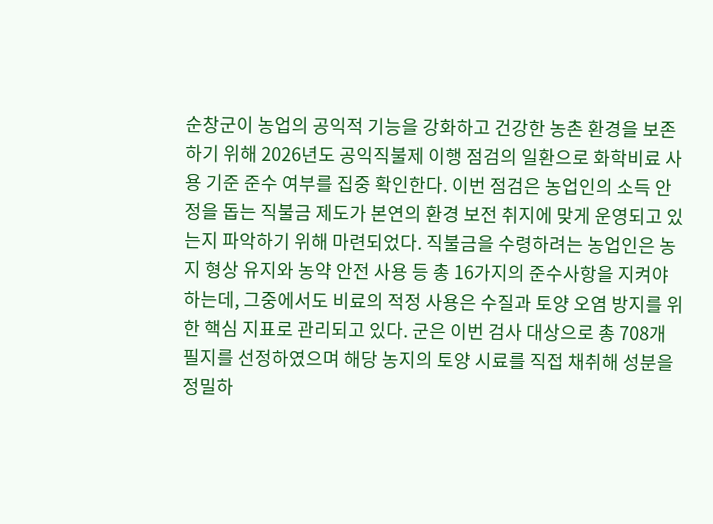순창군이 농업의 공익적 기능을 강화하고 건강한 농촌 환경을 보존하기 위해 2026년도 공익직불제 이행 점검의 일환으로 화학비료 사용 기준 준수 여부를 집중 확인한다. 이번 점검은 농업인의 소득 안정을 돕는 직불금 제도가 본연의 환경 보전 취지에 맞게 운영되고 있는지 파악하기 위해 마련되었다. 직불금을 수령하려는 농업인은 농지 형상 유지와 농약 안전 사용 등 총 16가지의 준수사항을 지켜야 하는데, 그중에서도 비료의 적정 사용은 수질과 토양 오염 방지를 위한 핵심 지표로 관리되고 있다. 군은 이번 검사 대상으로 총 708개 필지를 선정하였으며 해당 농지의 토양 시료를 직접 채취해 성분을 정밀하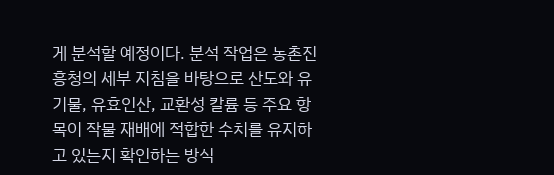게 분석할 예정이다. 분석 작업은 농촌진흥청의 세부 지침을 바탕으로 산도와 유기물, 유효인산, 교환성 칼륨 등 주요 항목이 작물 재배에 적합한 수치를 유지하고 있는지 확인하는 방식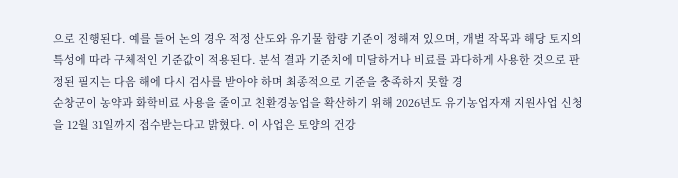으로 진행된다. 예를 들어 논의 경우 적정 산도와 유기물 함량 기준이 정해져 있으며, 개별 작목과 해당 토지의 특성에 따라 구체적인 기준값이 적용된다. 분석 결과 기준치에 미달하거나 비료를 과다하게 사용한 것으로 판정된 필지는 다음 해에 다시 검사를 받아야 하며 최종적으로 기준을 충족하지 못할 경
순창군이 농약과 화학비료 사용을 줄이고 친환경농업을 확산하기 위해 2026년도 유기농업자재 지원사업 신청을 12월 31일까지 접수받는다고 밝혔다. 이 사업은 토양의 건강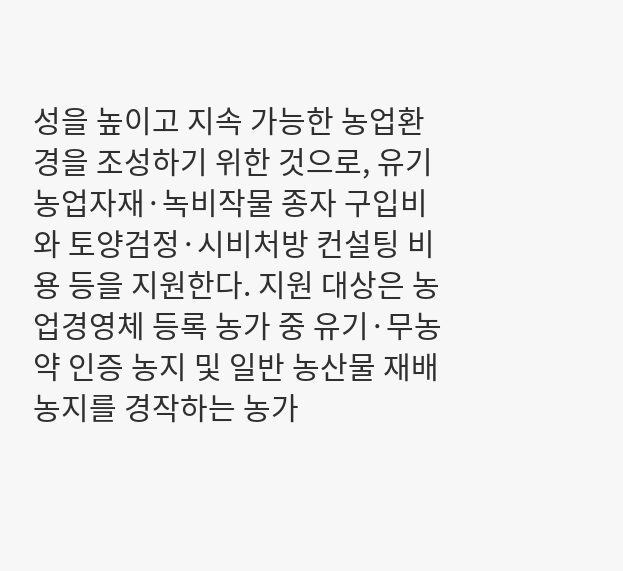성을 높이고 지속 가능한 농업환경을 조성하기 위한 것으로, 유기농업자재·녹비작물 종자 구입비와 토양검정·시비처방 컨설팅 비용 등을 지원한다. 지원 대상은 농업경영체 등록 농가 중 유기·무농약 인증 농지 및 일반 농산물 재배 농지를 경작하는 농가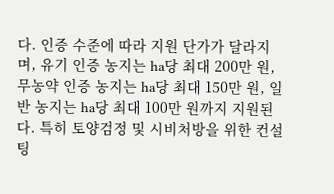다. 인증 수준에 따라 지원 단가가 달라지며, 유기 인증 농지는 ha당 최대 200만 원, 무농약 인증 농지는 ha당 최대 150만 원, 일반 농지는 ha당 최대 100만 원까지 지원된다. 특히 토양검정 및 시비처방을 위한 컨설팅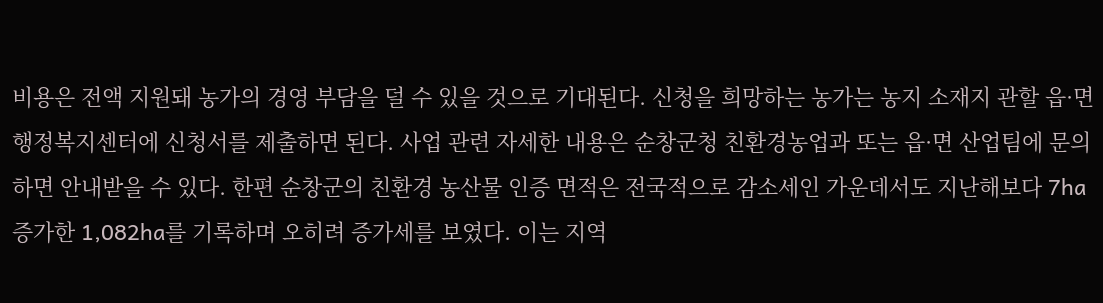비용은 전액 지원돼 농가의 경영 부담을 덜 수 있을 것으로 기대된다. 신청을 희망하는 농가는 농지 소재지 관할 읍·면 행정복지센터에 신청서를 제출하면 된다. 사업 관련 자세한 내용은 순창군청 친환경농업과 또는 읍·면 산업팀에 문의하면 안내받을 수 있다. 한편 순창군의 친환경 농산물 인증 면적은 전국적으로 감소세인 가운데서도 지난해보다 7ha 증가한 1,082ha를 기록하며 오히려 증가세를 보였다. 이는 지역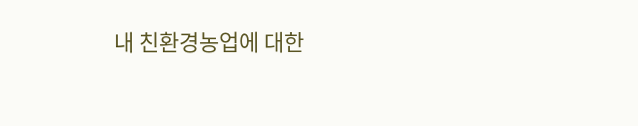내 친환경농업에 대한